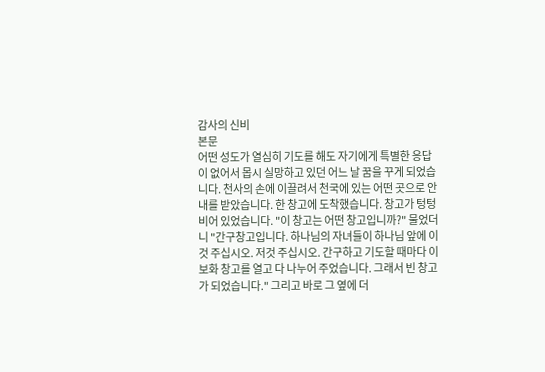감사의 신비
본문
어떤 성도가 열심히 기도를 해도 자기에게 특별한 응답이 없어서 몹시 실망하고 있던 어느 날 꿈을 꾸게 되었습니다. 천사의 손에 이끌려서 천국에 있는 어떤 곳으로 안내를 받았습니다. 한 창고에 도착했습니다. 창고가 텅텅 비어 있었습니다. "이 창고는 어떤 창고입니까?" 물었더니 "간구창고입니다. 하나님의 자녀들이 하나님 앞에 이것 주십시오. 저것 주십시오. 간구하고 기도할 때마다 이 보화 창고를 열고 다 나누어 주었습니다. 그래서 빈 창고가 되었습니다." 그리고 바로 그 옆에 더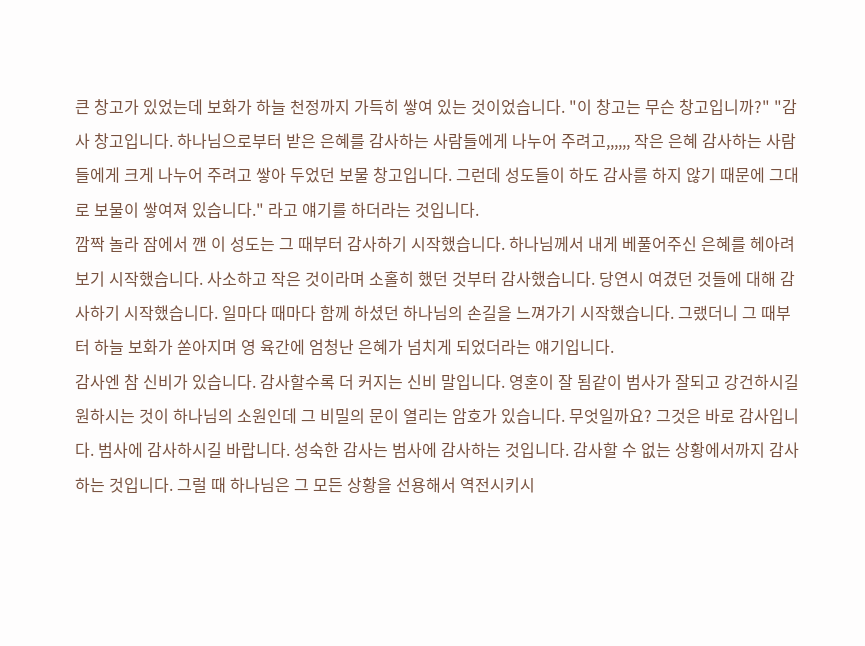큰 창고가 있었는데 보화가 하늘 천정까지 가득히 쌓여 있는 것이었습니다. "이 창고는 무슨 창고입니까?" "감사 창고입니다. 하나님으로부터 받은 은혜를 감사하는 사람들에게 나누어 주려고,,,,,, 작은 은혜 감사하는 사람들에게 크게 나누어 주려고 쌓아 두었던 보물 창고입니다. 그런데 성도들이 하도 감사를 하지 않기 때문에 그대로 보물이 쌓여져 있습니다." 라고 얘기를 하더라는 것입니다.
깜짝 놀라 잠에서 깬 이 성도는 그 때부터 감사하기 시작했습니다. 하나님께서 내게 베풀어주신 은혜를 헤아려 보기 시작했습니다. 사소하고 작은 것이라며 소홀히 했던 것부터 감사했습니다. 당연시 여겼던 것들에 대해 감사하기 시작했습니다. 일마다 때마다 함께 하셨던 하나님의 손길을 느껴가기 시작했습니다. 그랬더니 그 때부터 하늘 보화가 쏟아지며 영 육간에 엄청난 은혜가 넘치게 되었더라는 얘기입니다.
감사엔 참 신비가 있습니다. 감사할수록 더 커지는 신비 말입니다. 영혼이 잘 됨같이 범사가 잘되고 강건하시길 원하시는 것이 하나님의 소원인데 그 비밀의 문이 열리는 암호가 있습니다. 무엇일까요? 그것은 바로 감사입니다. 범사에 감사하시길 바랍니다. 성숙한 감사는 범사에 감사하는 것입니다. 감사할 수 없는 상황에서까지 감사하는 것입니다. 그럴 때 하나님은 그 모든 상황을 선용해서 역전시키시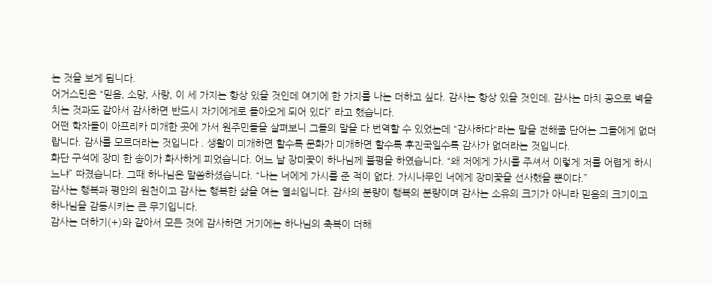는 것을 보게 됩니다.
어거스틴은 “믿음, 소망, 사랑, 이 세 가지는 항상 있을 것인데 여기에 한 가지를 나는 더하고 싶다. 감사는 항상 있을 것인데. 감사는 마치 공으로 벽을 치는 것과도 같아서 감사하면 반드시 자기에게로 돌아오게 되어 있다” 라고 했습니다.
어떤 학자들이 아프리카 미개한 곳에 가서 원주민들을 살펴보니 그들의 말을 다 번역할 수 있었는데 "감사하다"라는 말을 전해줄 단어는 그들에게 없더랍니다. 감사를 모르더라는 것입니다 . 생활이 미개하면 할수록 문화가 미개하면 할수록 후진국일수록 감사가 없더라는 것입니다.
화단 구석에 장미 한 송이가 화사하게 피었습니다. 어느 날 장미꽃이 하나님께 불평을 하였습니다. “왜 저에게 가시를 주셔서 이렇게 저를 어렵게 하시느냐” 따졌습니다. 그때 하나님은 말씀하셨습니다. “나는 너에게 가시를 준 적이 없다. 가시나무인 너에게 장미꽃을 선사했을 뿐이다.”
감사는 행복과 평안의 원천이고 감사는 행복한 삶을 여는 열쇠입니다. 감사의 분량이 행복의 분량이며 감사는 소유의 크기가 아니라 믿음의 크기이고 하나님을 감동시키는 큰 무기입니다.
감사는 더하기(+)와 같아서 모든 것에 감사하면 거기에는 하나님의 축복이 더해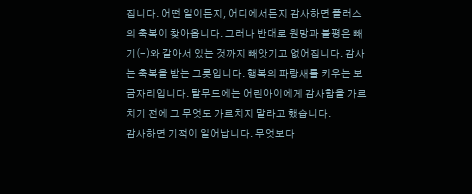집니다. 어떤 일이든지, 어디에서든지 감사하면 플러스의 축복이 찾아옵니다. 그러나 반대로 원망과 불평은 빼기(-)와 같아서 있는 것까지 빼앗기고 없어집니다. 감사는 축복을 받는 그릇입니다. 행복의 파랑새를 키우는 보금자리입니다. 탈무드에는 어린아이에게 감사함을 가르치기 전에 그 무엇도 가르치지 말라고 했습니다.
감사하면 기적이 일어납니다. 무엇보다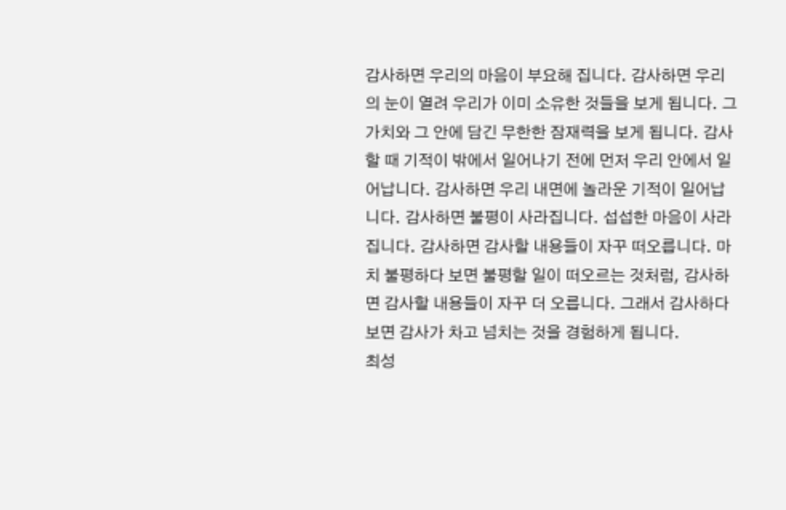감사하면 우리의 마음이 부요해 집니다. 감사하면 우리의 눈이 열려 우리가 이미 소유한 것들을 보게 됩니다. 그 가치와 그 안에 담긴 무한한 잠재력을 보게 됩니다. 감사할 때 기적이 밖에서 일어나기 전에 먼저 우리 안에서 일어납니다. 감사하면 우리 내면에 놀라운 기적이 일어납니다. 감사하면 불평이 사라집니다. 섭섭한 마음이 사라집니다. 감사하면 감사할 내용들이 자꾸 떠오릅니다. 마치 불평하다 보면 불평할 일이 떠오르는 것처럼, 감사하면 감사할 내용들이 자꾸 더 오릅니다. 그래서 감사하다 보면 감사가 차고 넘치는 것을 경험하게 됩니다.
최성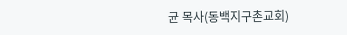균 목사(동백지구촌교회)